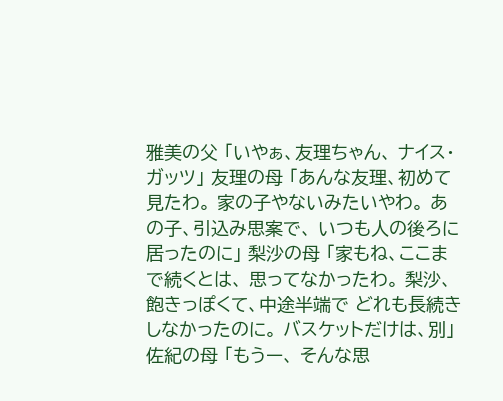雅美の父 「いやぁ、友理ちゃん、 ナイス・ガッツ」 友理の母 「あんな友理、初めて見たわ。 家の子やないみたいやわ。 あの子、引込み思案で、 いつも人の後ろに居ったのに」 梨沙の母 「家もね、ここまで続くとは、 思ってなかったわ。 梨沙、飽きっぽくて、中途半端で どれも長続きしなかったのに。 バスケットだけは、別」 佐紀の母 「もうー、 そんな思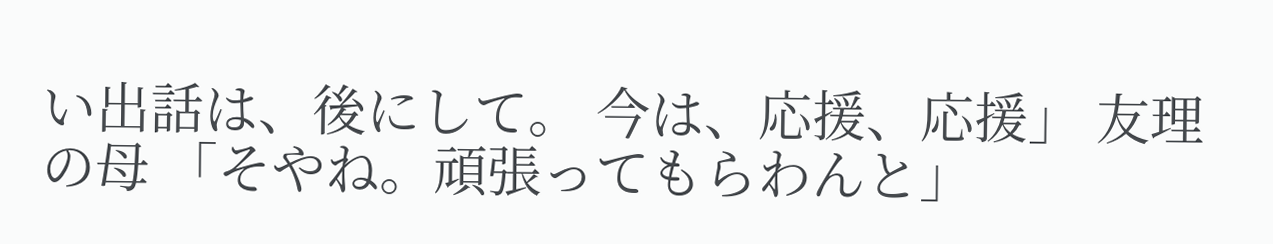い出話は、後にして。 今は、応援、応援」 友理の母 「そやね。頑張ってもらわんと」